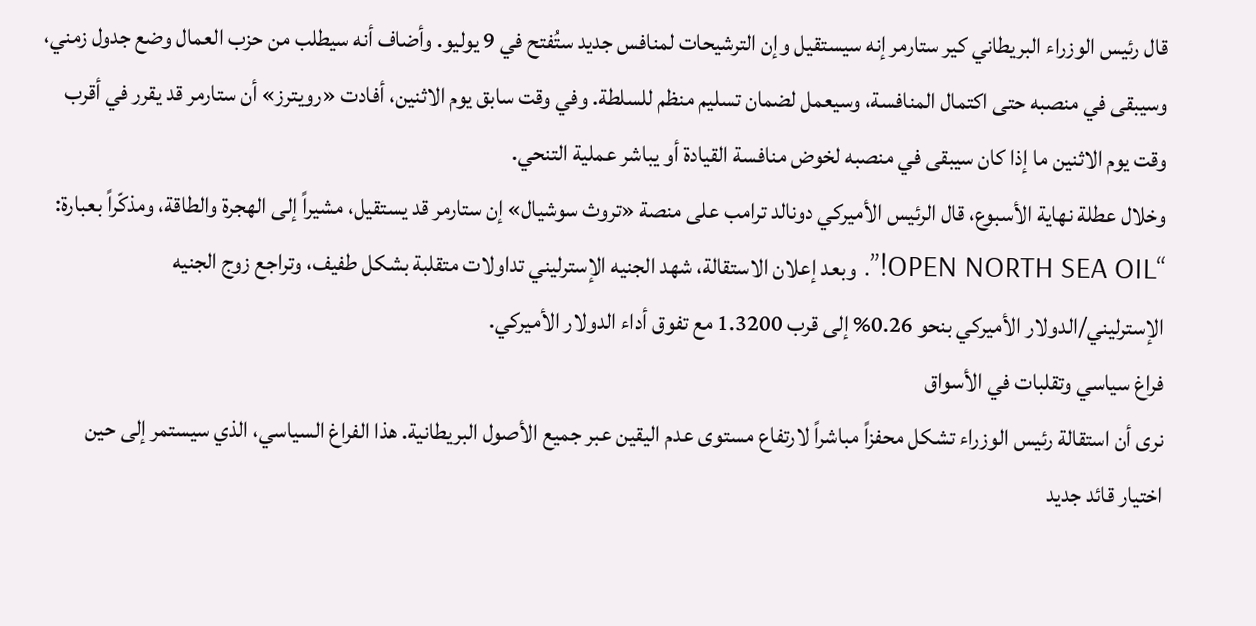قال رئيس الوزراء البريطاني كير ستارمر إنه سيستقيل وإن الترشيحات لمنافس جديد ستُفتح في 9 يوليو. وأضاف أنه سيطلب من حزب العمال وضع جدول زمني، وسيبقى في منصبه حتى اكتمال المنافسة، وسيعمل لضمان تسليم منظم للسلطة. وفي وقت سابق يوم الاثنين، أفادت «رويترز» أن ستارمر قد يقرر في أقرب وقت يوم الاثنين ما إذا كان سيبقى في منصبه لخوض منافسة القيادة أو يباشر عملية التنحي.
وخلال عطلة نهاية الأسبوع، قال الرئيس الأميركي دونالد ترامب على منصة «تروث سوشيال» إن ستارمر قد يستقيل، مشيراً إلى الهجرة والطاقة، ومذكّراً بعبارة: “OPEN NORTH SEA OIL!”. وبعد إعلان الاستقالة، شهد الجنيه الإسترليني تداولات متقلبة بشكل طفيف، وتراجع زوج الجنيه الإسترليني/الدولار الأميركي بنحو 0.26% إلى قرب 1.3200 مع تفوق أداء الدولار الأميركي.
فراغ سياسي وتقلبات في الأسواق
نرى أن استقالة رئيس الوزراء تشكل محفزاً مباشراً لارتفاع مستوى عدم اليقين عبر جميع الأصول البريطانية. هذا الفراغ السياسي، الذي سيستمر إلى حين اختيار قائد جديد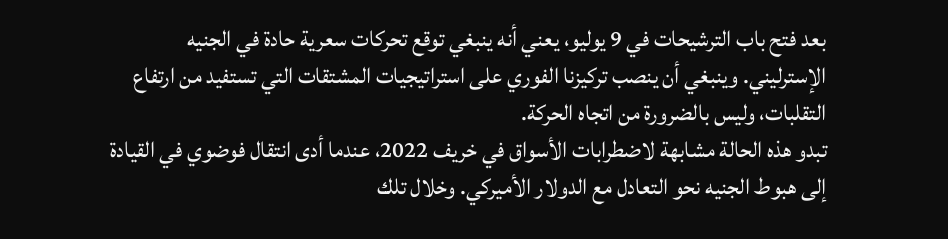بعد فتح باب الترشيحات في 9 يوليو، يعني أنه ينبغي توقع تحركات سعرية حادة في الجنيه الإسترليني. وينبغي أن ينصب تركيزنا الفوري على استراتيجيات المشتقات التي تستفيد من ارتفاع التقلبات، وليس بالضرورة من اتجاه الحركة.
تبدو هذه الحالة مشابهة لاضطرابات الأسواق في خريف 2022، عندما أدى انتقال فوضوي في القيادة إلى هبوط الجنيه نحو التعادل مع الدولار الأميركي. وخلال تلك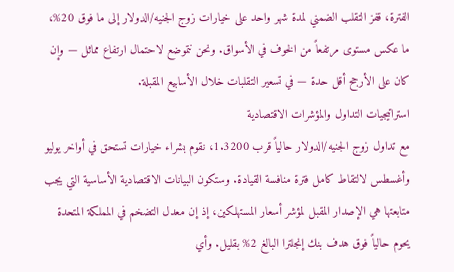الفترة، قفز التقلب الضمني لمدة شهر واحد على خيارات زوج الجنيه/الدولار إلى ما فوق 20%، ما عكس مستوى مرتفعاً من الخوف في الأسواق. ونحن نتموضع لاحتمال ارتفاع مماثل — وإن كان على الأرجح أقل حدة — في تسعير التقلبات خلال الأسابيع المقبلة.
استراتيجيات التداول والمؤشرات الاقتصادية
مع تداول زوج الجنيه/الدولار حالياً قرب 1.3200، نقوم بشراء خيارات تستحق في أواخر يوليو وأغسطس لالتقاط كامل فترة منافسة القيادة. وستكون البيانات الاقتصادية الأساسية التي يجب متابعتها هي الإصدار المقبل لمؤشر أسعار المستهلكين، إذ إن معدل التضخم في المملكة المتحدة يحوم حالياً فوق هدف بنك إنجلترا البالغ 2% بقليل. وأي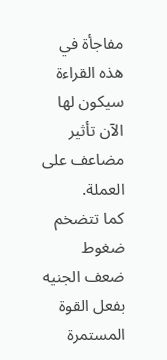مفاجأة في هذه القراءة سيكون لها الآن تأثير مضاعف على العملة.
كما تتضخم ضغوط ضعف الجنيه بفعل القوة المستمرة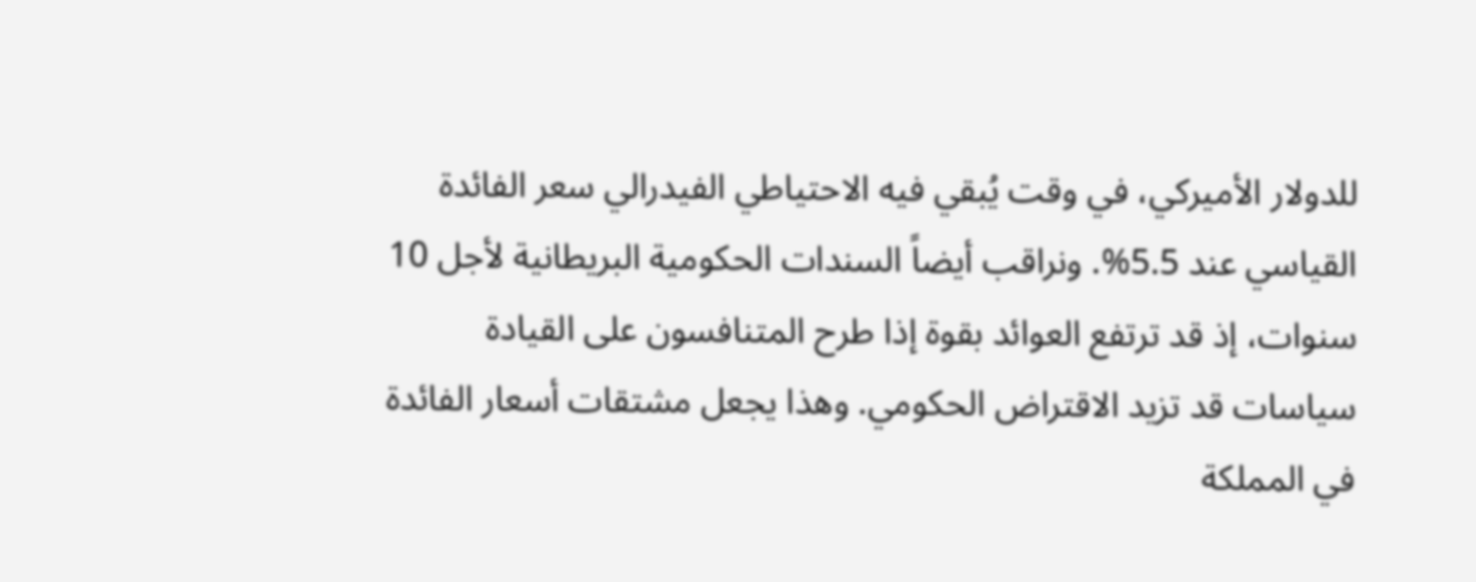للدولار الأميركي، في وقت يُبقي فيه الاحتياطي الفيدرالي سعر الفائدة القياسي عند 5.5%. ونراقب أيضاً السندات الحكومية البريطانية لأجل 10 سنوات، إذ قد ترتفع العوائد بقوة إذا طرح المتنافسون على القيادة سياسات قد تزيد الاقتراض الحكومي. وهذا يجعل مشتقات أسعار الفائدة في المملكة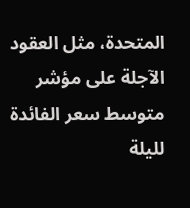المتحدة، مثل العقود الآجلة على مؤشر متوسط سعر الفائدة لليلة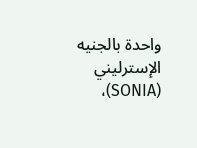واحدة بالجنيه الإسترليني (SONIA)،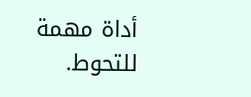أداة مهمة للتحوط.